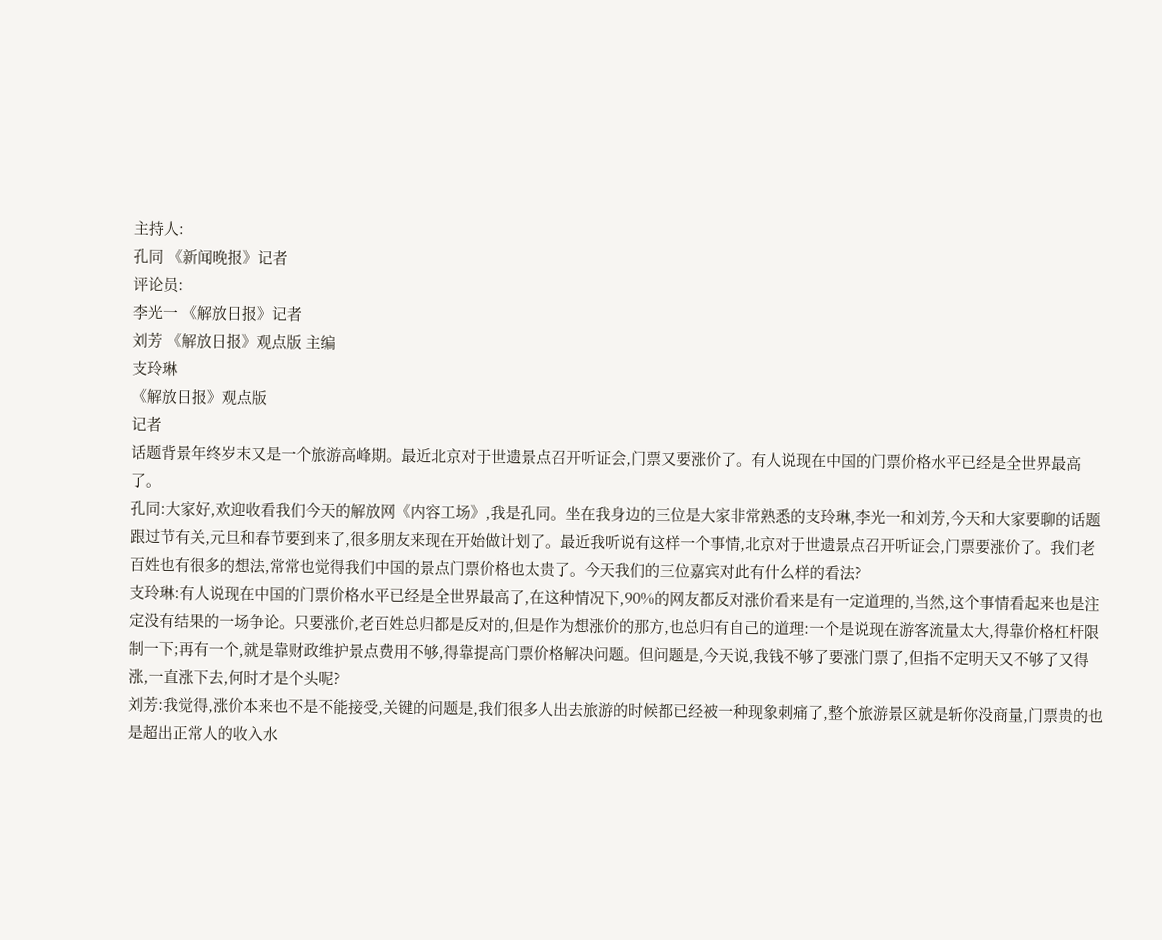主持人:
孔同 《新闻晚报》记者
评论员:
李光一 《解放日报》记者
刘芳 《解放日报》观点版 主编
支玲琳
《解放日报》观点版
记者
话题背景年终岁末又是一个旅游高峰期。最近北京对于世遗景点召开听证会,门票又要涨价了。有人说现在中国的门票价格水平已经是全世界最高了。
孔同:大家好,欢迎收看我们今天的解放网《内容工场》,我是孔同。坐在我身边的三位是大家非常熟悉的支玲琳,李光一和刘芳,今天和大家要聊的话题跟过节有关,元旦和春节要到来了,很多朋友来现在开始做计划了。最近我听说有这样一个事情,北京对于世遗景点召开听证会,门票要涨价了。我们老百姓也有很多的想法,常常也觉得我们中国的景点门票价格也太贵了。今天我们的三位嘉宾对此有什么样的看法?
支玲琳:有人说现在中国的门票价格水平已经是全世界最高了,在这种情况下,90%的网友都反对涨价看来是有一定道理的,当然,这个事情看起来也是注定没有结果的一场争论。只要涨价,老百姓总归都是反对的,但是作为想涨价的那方,也总归有自己的道理:一个是说现在游客流量太大,得靠价格杠杆限制一下;再有一个,就是靠财政维护景点费用不够,得靠提高门票价格解决问题。但问题是,今天说,我钱不够了要涨门票了,但指不定明天又不够了又得涨,一直涨下去,何时才是个头呢?
刘芳:我觉得,涨价本来也不是不能接受,关键的问题是,我们很多人出去旅游的时候都已经被一种现象刺痛了,整个旅游景区就是斩你没商量,门票贵的也是超出正常人的收入水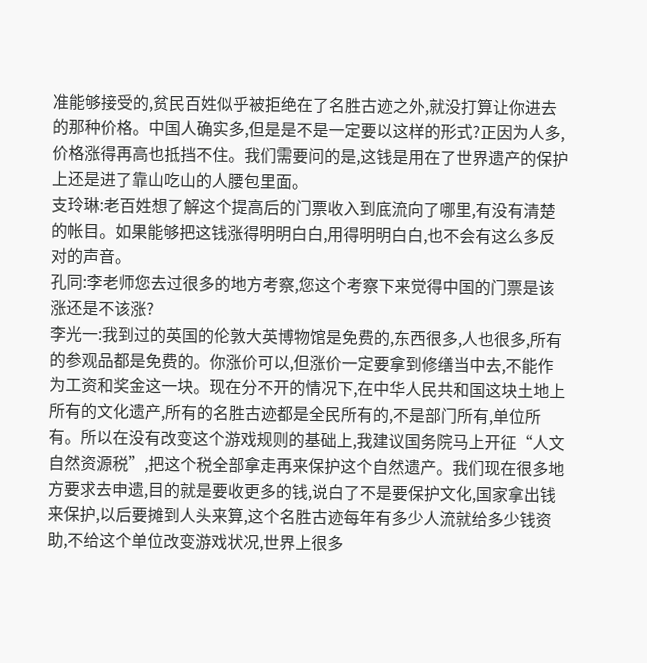准能够接受的,贫民百姓似乎被拒绝在了名胜古迹之外,就没打算让你进去的那种价格。中国人确实多,但是是不是一定要以这样的形式?正因为人多,价格涨得再高也抵挡不住。我们需要问的是,这钱是用在了世界遗产的保护上还是进了靠山吃山的人腰包里面。
支玲琳:老百姓想了解这个提高后的门票收入到底流向了哪里,有没有清楚的帐目。如果能够把这钱涨得明明白白,用得明明白白,也不会有这么多反对的声音。
孔同:李老师您去过很多的地方考察,您这个考察下来觉得中国的门票是该涨还是不该涨?
李光一:我到过的英国的伦敦大英博物馆是免费的,东西很多,人也很多,所有的参观品都是免费的。你涨价可以,但涨价一定要拿到修缮当中去,不能作为工资和奖金这一块。现在分不开的情况下,在中华人民共和国这块土地上所有的文化遗产,所有的名胜古迹都是全民所有的,不是部门所有,单位所有。所以在没有改变这个游戏规则的基础上,我建议国务院马上开征“人文自然资源税”,把这个税全部拿走再来保护这个自然遗产。我们现在很多地方要求去申遗,目的就是要收更多的钱,说白了不是要保护文化,国家拿出钱来保护,以后要摊到人头来算,这个名胜古迹每年有多少人流就给多少钱资助,不给这个单位改变游戏状况,世界上很多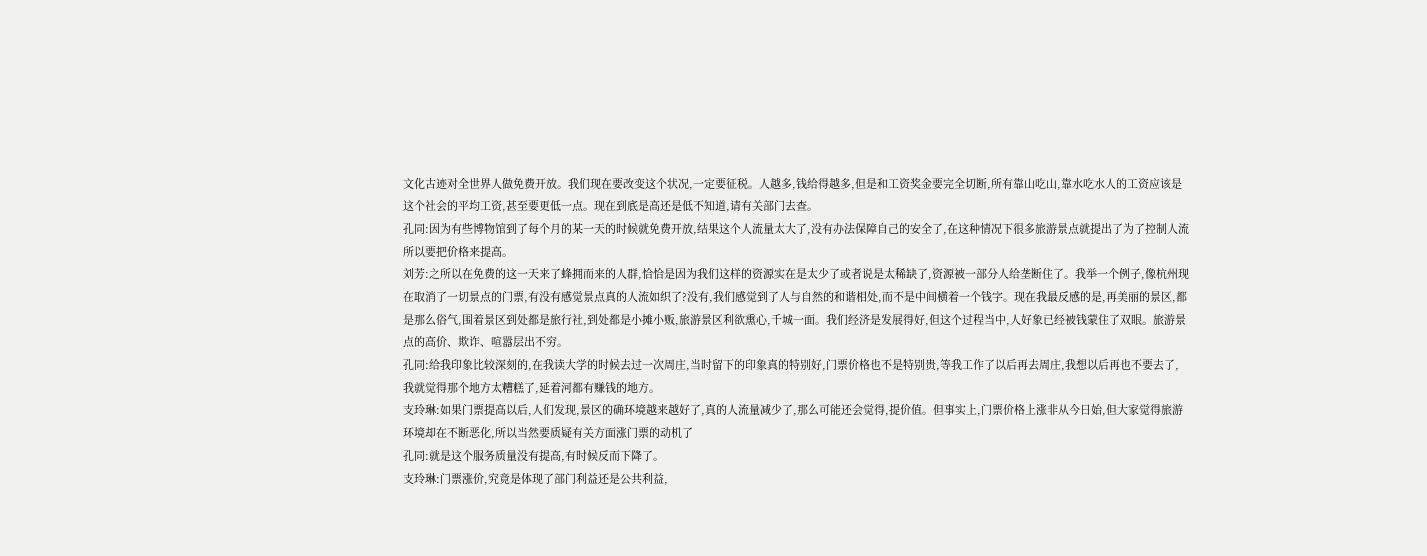文化古迹对全世界人做免费开放。我们现在要改变这个状况,一定要征税。人越多,钱给得越多,但是和工资奖金要完全切断,所有靠山吃山,靠水吃水人的工资应该是这个社会的平均工资,甚至要更低一点。现在到底是高还是低不知道,请有关部门去查。
孔同:因为有些博物馆到了每个月的某一天的时候就免费开放,结果这个人流量太大了,没有办法保障自己的安全了,在这种情况下很多旅游景点就提出了为了控制人流所以要把价格来提高。
刘芳:之所以在免费的这一天来了蜂拥而来的人群,恰恰是因为我们这样的资源实在是太少了或者说是太稀缺了,资源被一部分人给垄断住了。我举一个例子,像杭州现在取消了一切景点的门票,有没有感觉景点真的人流如织了?没有,我们感觉到了人与自然的和谐相处,而不是中间横着一个钱字。现在我最反感的是,再美丽的景区,都是那么俗气,围着景区到处都是旅行社,到处都是小摊小贩,旅游景区利欲熏心,千城一面。我们经济是发展得好,但这个过程当中,人好象已经被钱蒙住了双眼。旅游景点的高价、欺诈、喧嚣层出不穷。
孔同:给我印象比较深刻的,在我读大学的时候去过一次周庄,当时留下的印象真的特别好,门票价格也不是特别贵,等我工作了以后再去周庄,我想以后再也不要去了,我就觉得那个地方太糟糕了,延着河都有赚钱的地方。
支玲琳:如果门票提高以后,人们发现,景区的确环境越来越好了,真的人流量减少了,那么可能还会觉得,提价值。但事实上,门票价格上涨非从今日始,但大家觉得旅游环境却在不断恶化,所以当然要质疑有关方面涨门票的动机了
孔同:就是这个服务质量没有提高,有时候反而下降了。
支玲琳:门票涨价,究竟是体现了部门利益还是公共利益,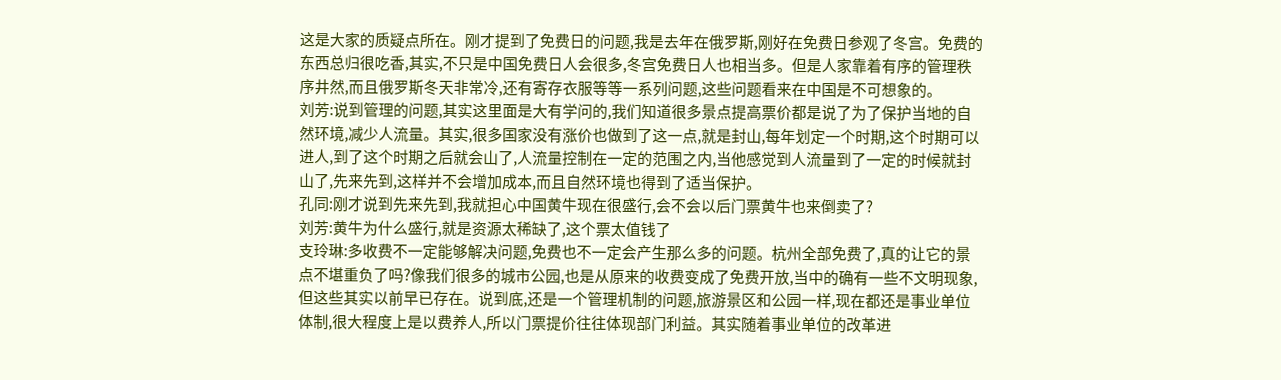这是大家的质疑点所在。刚才提到了免费日的问题,我是去年在俄罗斯,刚好在免费日参观了冬宫。免费的东西总归很吃香,其实,不只是中国免费日人会很多,冬宫免费日人也相当多。但是人家靠着有序的管理秩序井然,而且俄罗斯冬天非常冷,还有寄存衣服等等一系列问题,这些问题看来在中国是不可想象的。
刘芳:说到管理的问题,其实这里面是大有学问的,我们知道很多景点提高票价都是说了为了保护当地的自然环境,减少人流量。其实,很多国家没有涨价也做到了这一点,就是封山,每年划定一个时期,这个时期可以进人,到了这个时期之后就会山了,人流量控制在一定的范围之内,当他感觉到人流量到了一定的时候就封山了,先来先到,这样并不会增加成本,而且自然环境也得到了适当保护。
孔同:刚才说到先来先到,我就担心中国黄牛现在很盛行,会不会以后门票黄牛也来倒卖了?
刘芳:黄牛为什么盛行,就是资源太稀缺了,这个票太值钱了
支玲琳:多收费不一定能够解决问题,免费也不一定会产生那么多的问题。杭州全部免费了,真的让它的景点不堪重负了吗?像我们很多的城市公园,也是从原来的收费变成了免费开放,当中的确有一些不文明现象,但这些其实以前早已存在。说到底,还是一个管理机制的问题,旅游景区和公园一样,现在都还是事业单位体制,很大程度上是以费养人,所以门票提价往往体现部门利益。其实随着事业单位的改革进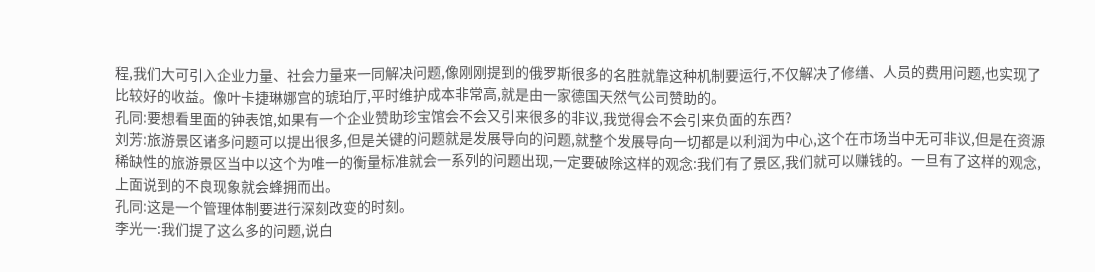程,我们大可引入企业力量、社会力量来一同解决问题,像刚刚提到的俄罗斯很多的名胜就靠这种机制要运行,不仅解决了修缮、人员的费用问题,也实现了比较好的收益。像叶卡捷琳娜宫的琥珀厅,平时维护成本非常高,就是由一家德国天然气公司赞助的。
孔同:要想看里面的钟表馆,如果有一个企业赞助珍宝馆会不会又引来很多的非议,我觉得会不会引来负面的东西?
刘芳:旅游景区诸多问题可以提出很多,但是关键的问题就是发展导向的问题,就整个发展导向一切都是以利润为中心,这个在市场当中无可非议,但是在资源稀缺性的旅游景区当中以这个为唯一的衡量标准就会一系列的问题出现,一定要破除这样的观念:我们有了景区,我们就可以赚钱的。一旦有了这样的观念,上面说到的不良现象就会蜂拥而出。
孔同:这是一个管理体制要进行深刻改变的时刻。
李光一:我们提了这么多的问题,说白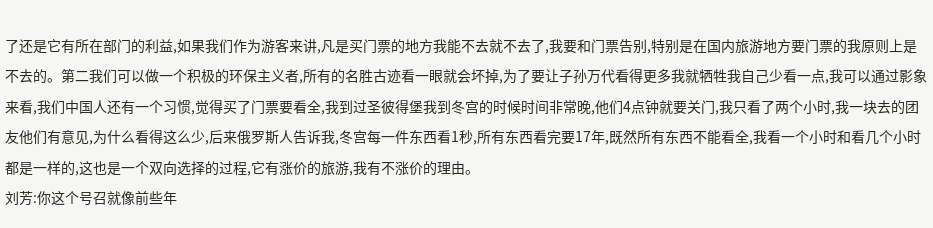了还是它有所在部门的利益,如果我们作为游客来讲,凡是买门票的地方我能不去就不去了,我要和门票告别,特别是在国内旅游地方要门票的我原则上是不去的。第二我们可以做一个积极的环保主义者,所有的名胜古迹看一眼就会坏掉,为了要让子孙万代看得更多我就牺牲我自己少看一点,我可以通过影象来看,我们中国人还有一个习惯,觉得买了门票要看全,我到过圣彼得堡我到冬宫的时候时间非常晚,他们4点钟就要关门,我只看了两个小时,我一块去的团友他们有意见,为什么看得这么少,后来俄罗斯人告诉我,冬宫每一件东西看1秒,所有东西看完要17年,既然所有东西不能看全,我看一个小时和看几个小时都是一样的,这也是一个双向选择的过程,它有涨价的旅游,我有不涨价的理由。
刘芳:你这个号召就像前些年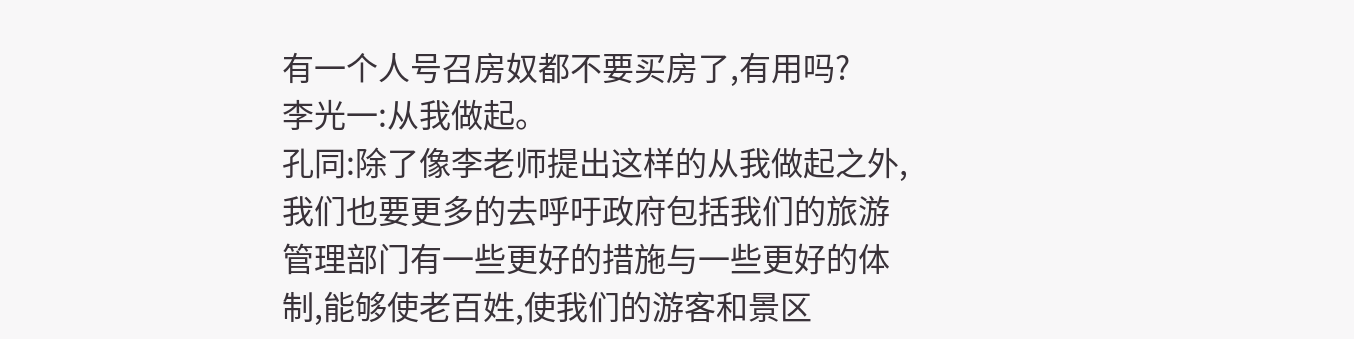有一个人号召房奴都不要买房了,有用吗?
李光一:从我做起。
孔同:除了像李老师提出这样的从我做起之外,我们也要更多的去呼吁政府包括我们的旅游管理部门有一些更好的措施与一些更好的体制,能够使老百姓,使我们的游客和景区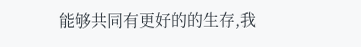能够共同有更好的的生存,我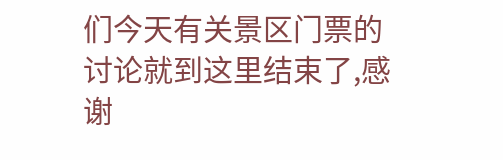们今天有关景区门票的讨论就到这里结束了,感谢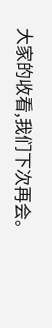大家的收看,我们下次再会。